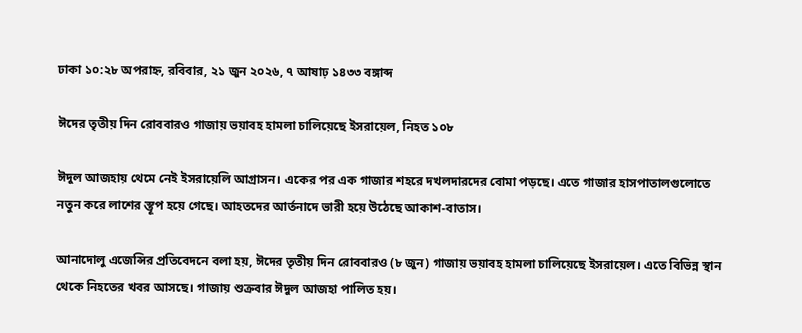ঢাকা ১০:২৮ অপরাহ্ন, রবিবার, ২১ জুন ২০২৬, ৭ আষাঢ় ১৪৩৩ বঙ্গাব্দ

ঈদের তৃতীয় দিন রোববারও গাজায় ভয়াবহ হামলা চালিয়েছে ইসরায়েল, নিহত ১০৮

ঈদুল আজহায় থেমে নেই ইসরায়েলি আগ্রাসন। একের পর এক গাজার শহরে দখলদারদের বোমা পড়ছে। এতে গাজার হাসপাতালগুলোতে নতুন করে লাশের স্তূপ হয়ে গেছে। আহতদের আর্তনাদে ভারী হয়ে উঠেছে আকাশ-বাতাস।

আনাদোলু এজেন্সির প্রতিবেদনে বলা হয়, ঈদের তৃতীয় দিন রোববারও (৮ জুন) গাজায় ভয়াবহ হামলা চালিয়েছে ইসরায়েল। এতে বিভিন্ন স্থান থেকে নিহতের খবর আসছে। গাজায় শুক্রবার ঈদুল আজহা পালিত হয়।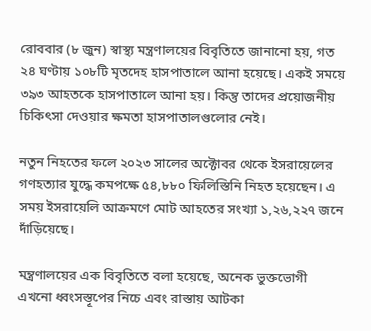রোববার (৮ জুন) স্বাস্থ্য মন্ত্রণালয়ের বিবৃতিতে জানানো হয়, গত ২৪ ঘণ্টায় ১০৮টি মৃতদেহ হাসপাতালে আনা হয়েছে। একই সময়ে ৩৯৩ আহতকে হাসপাতালে আনা হয়। কিন্তু তাদের প্রয়োজনীয় চিকিৎসা দেওয়ার ক্ষমতা হাসপাতালগুলোর নেই।

নতুন নিহতের ফলে ২০২৩ সালের অক্টোবর থেকে ইসরায়েলের গণহত্যার যুদ্ধে কমপক্ষে ৫৪,৮৮০ ফিলিস্তিনি নিহত হয়েছেন। এ সময় ইসরায়েলি আক্রমণে মোট আহতের সংখ্যা ১,২৬,২২৭ জনে দাঁড়িয়েছে।

মন্ত্রণালয়ের এক বিবৃতিতে বলা হয়েছে, অনেক ভুক্তভোগী এখনো ধ্বংসস্তূপের নিচে এবং রাস্তায় আটকা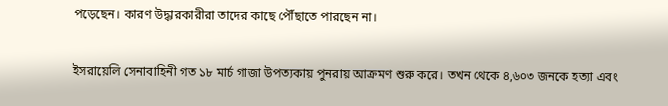পড়েছেন। কারণ উদ্ধারকারীরা তাদের কাছে পৌঁছাতে পারছেন না।

ইসরায়েলি সেনাবাহিনী গত ১৮ মার্চ গাজা উপত্যকায় পুনরায় আক্রমণ শুরু করে। তখন থেকে ৪,৬০৩ জনকে হত্যা এবং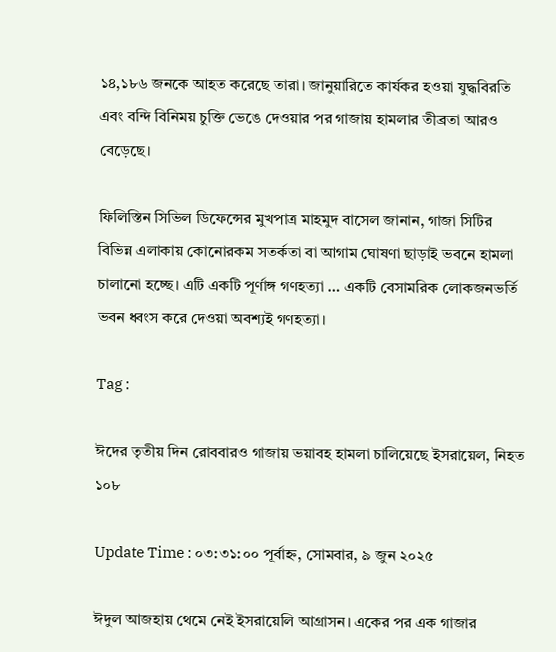১৪,১৮৬ জনকে আহত করেছে তারা। জানুয়ারিতে কার্যকর হওয়া যুদ্ধবিরতি এবং বন্দি বিনিময় চুক্তি ভেঙে দেওয়ার পর গাজায় হামলার তীব্রতা আরও বেড়েছে।

ফিলিস্তিন সিভিল ডিফেন্সের মুখপাত্র মাহমুদ বাসেল জানান, গাজা সিটির বিভিন্ন এলাকায় কোনোরকম সতর্কতা বা আগাম ঘোষণা ছাড়াই ভবনে হামলা চালানো হচ্ছে। এটি একটি পূর্ণাঙ্গ গণহত্যা … একটি বেসামরিক লোকজনভর্তি ভবন ধ্বংস করে দেওয়া অবশ্যই গণহত্যা।

Tag :

ঈদের তৃতীয় দিন রোববারও গাজায় ভয়াবহ হামলা চালিয়েছে ইসরায়েল, নিহত ১০৮

Update Time : ০৩:৩১:০০ পূর্বাহ্ন, সোমবার, ৯ জুন ২০২৫

ঈদুল আজহায় থেমে নেই ইসরায়েলি আগ্রাসন। একের পর এক গাজার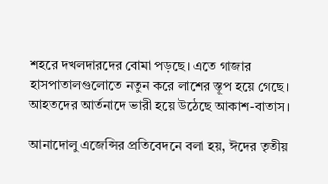শহরে দখলদারদের বোমা পড়ছে। এতে গাজার হাসপাতালগুলোতে নতুন করে লাশের স্তূপ হয়ে গেছে। আহতদের আর্তনাদে ভারী হয়ে উঠেছে আকাশ-বাতাস।

আনাদোলু এজেন্সির প্রতিবেদনে বলা হয়, ঈদের তৃতীয়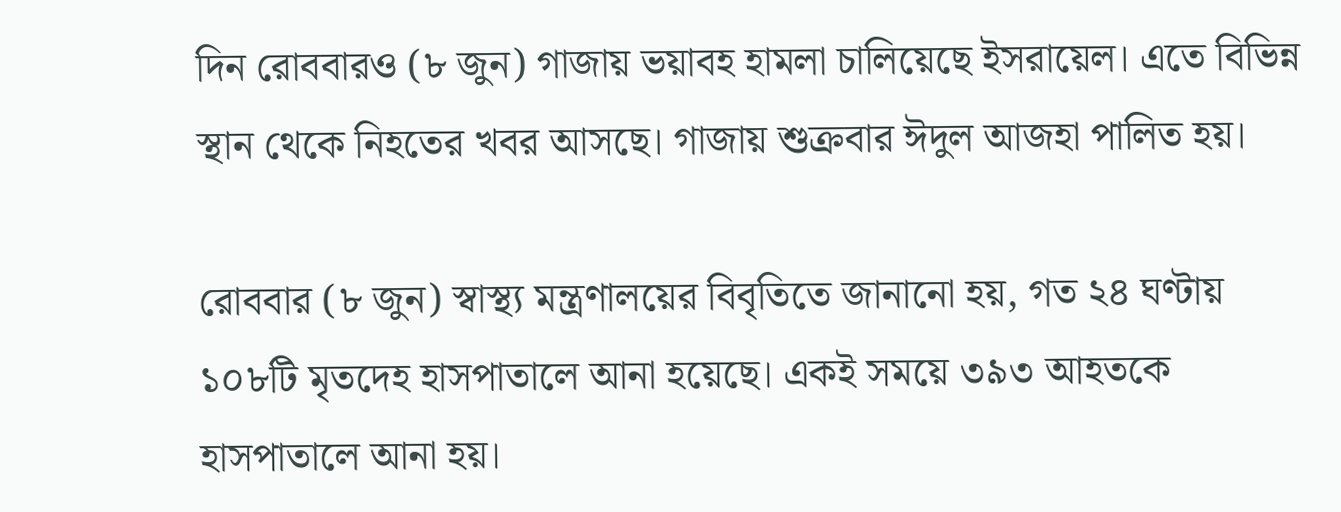দিন রোববারও (৮ জুন) গাজায় ভয়াবহ হামলা চালিয়েছে ইসরায়েল। এতে বিভিন্ন স্থান থেকে নিহতের খবর আসছে। গাজায় শুক্রবার ঈদুল আজহা পালিত হয়।

রোববার (৮ জুন) স্বাস্থ্য মন্ত্রণালয়ের বিবৃতিতে জানানো হয়, গত ২৪ ঘণ্টায় ১০৮টি মৃতদেহ হাসপাতালে আনা হয়েছে। একই সময়ে ৩৯৩ আহতকে হাসপাতালে আনা হয়।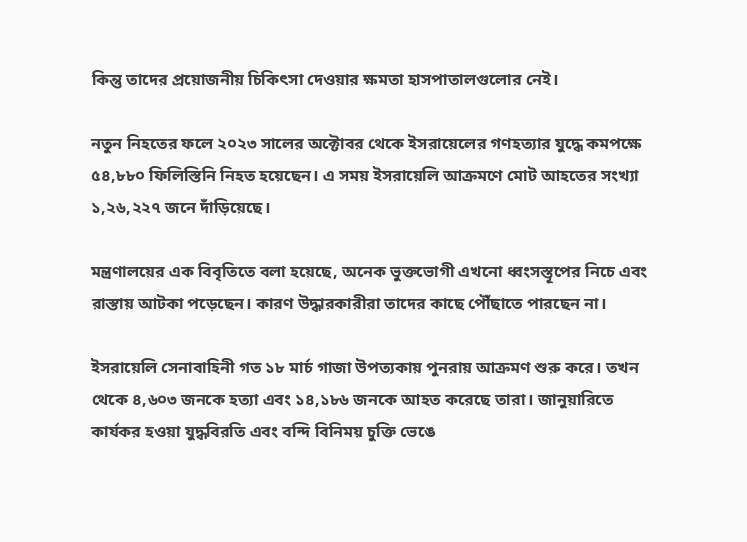কিন্তু তাদের প্রয়োজনীয় চিকিৎসা দেওয়ার ক্ষমতা হাসপাতালগুলোর নেই।

নতুন নিহতের ফলে ২০২৩ সালের অক্টোবর থেকে ইসরায়েলের গণহত্যার যুদ্ধে কমপক্ষে ৫৪,৮৮০ ফিলিস্তিনি নিহত হয়েছেন। এ সময় ইসরায়েলি আক্রমণে মোট আহতের সংখ্যা ১,২৬,২২৭ জনে দাঁড়িয়েছে।

মন্ত্রণালয়ের এক বিবৃতিতে বলা হয়েছে, অনেক ভুক্তভোগী এখনো ধ্বংসস্তূপের নিচে এবং রাস্তায় আটকা পড়েছেন। কারণ উদ্ধারকারীরা তাদের কাছে পৌঁছাতে পারছেন না।

ইসরায়েলি সেনাবাহিনী গত ১৮ মার্চ গাজা উপত্যকায় পুনরায় আক্রমণ শুরু করে। তখন থেকে ৪,৬০৩ জনকে হত্যা এবং ১৪,১৮৬ জনকে আহত করেছে তারা। জানুয়ারিতে কার্যকর হওয়া যুদ্ধবিরতি এবং বন্দি বিনিময় চুক্তি ভেঙে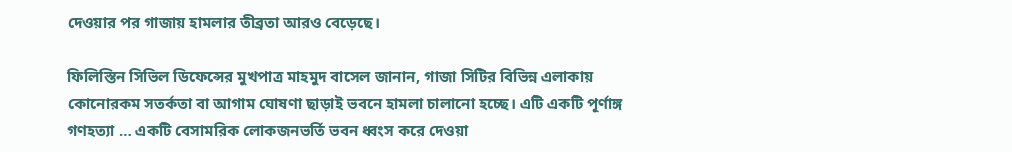দেওয়ার পর গাজায় হামলার তীব্রতা আরও বেড়েছে।

ফিলিস্তিন সিভিল ডিফেন্সের মুখপাত্র মাহমুদ বাসেল জানান, গাজা সিটির বিভিন্ন এলাকায় কোনোরকম সতর্কতা বা আগাম ঘোষণা ছাড়াই ভবনে হামলা চালানো হচ্ছে। এটি একটি পূর্ণাঙ্গ গণহত্যা … একটি বেসামরিক লোকজনভর্তি ভবন ধ্বংস করে দেওয়া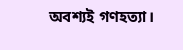অবশ্যই গণহত্যা।